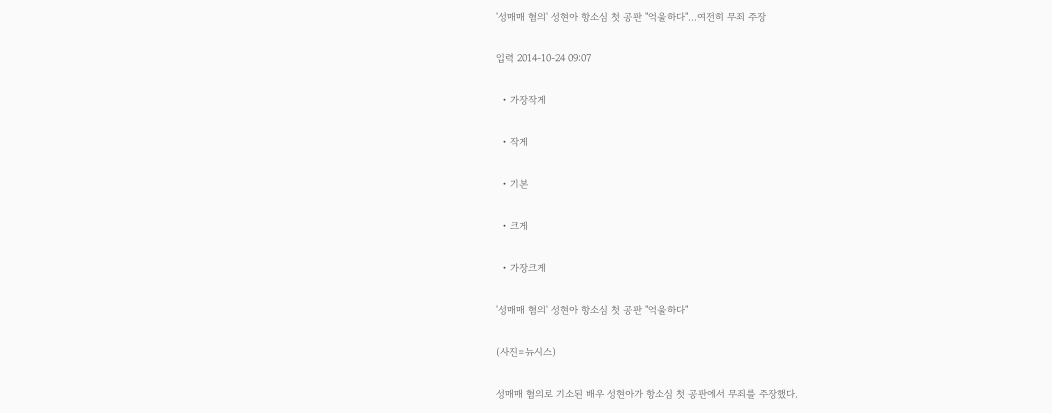'성매매 혐의' 성현아 항소심 첫 공판 "억울하다"...여전히 무죄 주장

입력 2014-10-24 09:07

  • 가장작게

  • 작게

  • 기본

  • 크게

  • 가장크게

'성매매 혐의' 성현아 항소심 첫 공판 "억울하다"

(사진=뉴시스)

성매매 혐의로 기소된 배우 성현아가 항소심 첫 공판에서 무죄를 주장했다.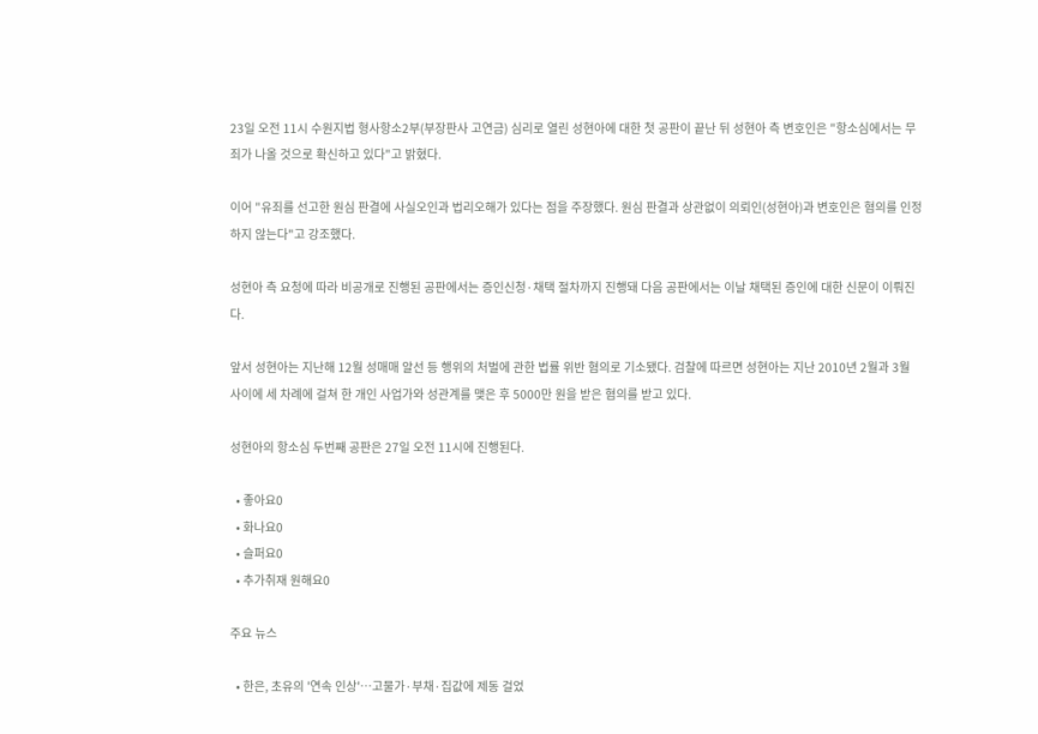23일 오전 11시 수원지법 형사항소2부(부장판사 고연금) 심리로 열린 성현아에 대한 첫 공판이 끝난 뒤 성현아 측 변호인은 "항소심에서는 무죄가 나올 것으로 확신하고 있다"고 밝혔다.

이어 "유죄를 선고한 원심 판결에 사실오인과 법리오해가 있다는 점을 주장했다. 원심 판결과 상관없이 의뢰인(성현아)과 변호인은 혐의를 인정하지 않는다"고 강조했다.

성현아 측 요청에 따라 비공개로 진행된 공판에서는 증인신청·채택 절차까지 진행돼 다음 공판에서는 이날 채택된 증인에 대한 신문이 이뤄진다.

앞서 성현아는 지난해 12월 성매매 알선 등 행위의 처벌에 관한 법률 위반 혐의로 기소됐다. 검찰에 따르면 성현아는 지난 2010년 2월과 3월 사이에 세 차례에 걸쳐 한 개인 사업가와 성관계를 맺은 후 5000만 원을 받은 혐의를 받고 있다.

성현아의 항소심 두번째 공판은 27일 오전 11시에 진행된다.

  • 좋아요0
  • 화나요0
  • 슬퍼요0
  • 추가취재 원해요0

주요 뉴스

  • 한은, 초유의 '연속 인상'⋯고물가·부채·집값에 제동 걸었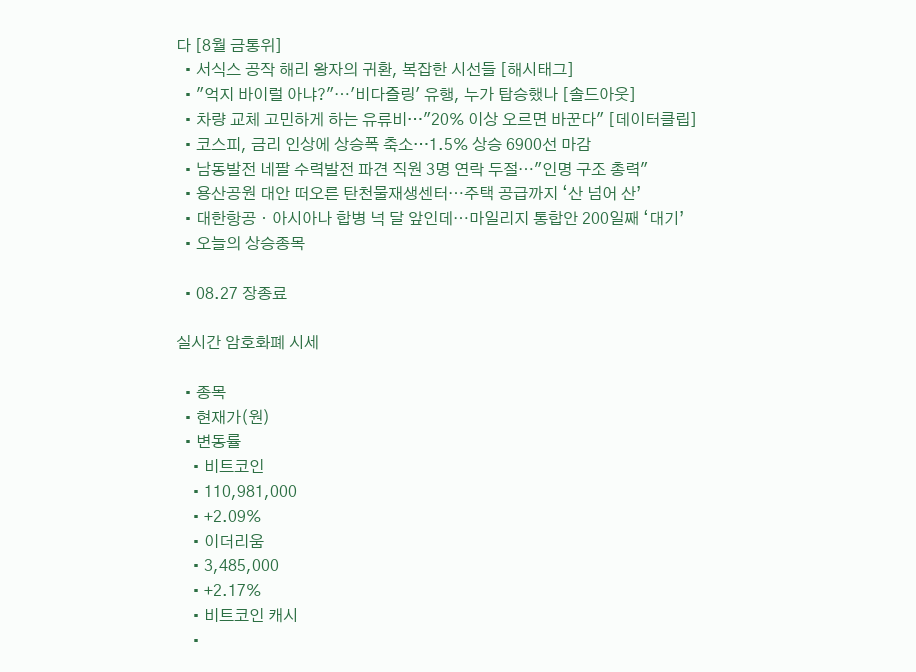다 [8월 금통위]
  • 서식스 공작 해리 왕자의 귀환, 복잡한 시선들 [해시태그]
  • "억지 바이럴 아냐?"⋯'비다즐링' 유행, 누가 탑승했나 [솔드아웃]
  • 차량 교체 고민하게 하는 유류비…"20% 이상 오르면 바꾼다" [데이터클립]
  • 코스피, 금리 인상에 상승폭 축소…1.5% 상승 6900선 마감
  • 남동발전 네팔 수력발전 파견 직원 3명 연락 두절⋯"인명 구조 총력"
  • 용산공원 대안 떠오른 탄천물재생센터⋯주택 공급까지 ‘산 넘어 산’
  • 대한항공ㆍ아시아나 합병 넉 달 앞인데⋯마일리지 통합안 200일째 ‘대기’
  • 오늘의 상승종목

  • 08.27 장종료

실시간 암호화폐 시세

  • 종목
  • 현재가(원)
  • 변동률
    • 비트코인
    • 110,981,000
    • +2.09%
    • 이더리움
    • 3,485,000
    • +2.17%
    • 비트코인 캐시
    •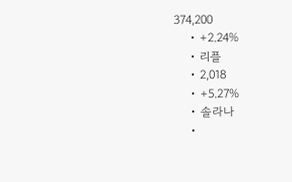374,200
    • +2.24%
    • 리플
    • 2,018
    • +5.27%
    • 솔라나
    •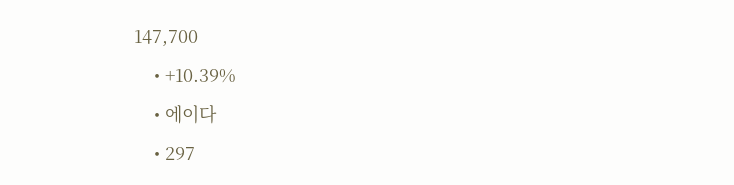147,700
    • +10.39%
    • 에이다
    • 297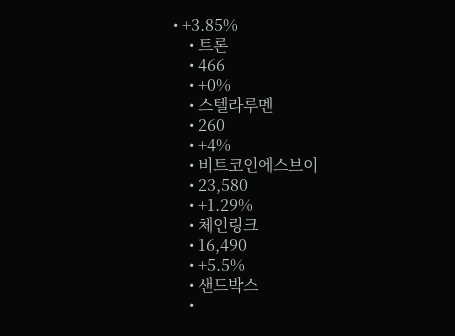• +3.85%
    • 트론
    • 466
    • +0%
    • 스텔라루멘
    • 260
    • +4%
    • 비트코인에스브이
    • 23,580
    • +1.29%
    • 체인링크
    • 16,490
    • +5.5%
    • 샌드박스
    •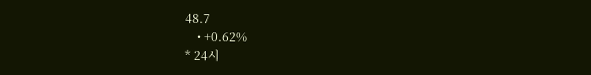48.7
    • +0.62%
* 24시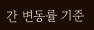간 변동률 기준